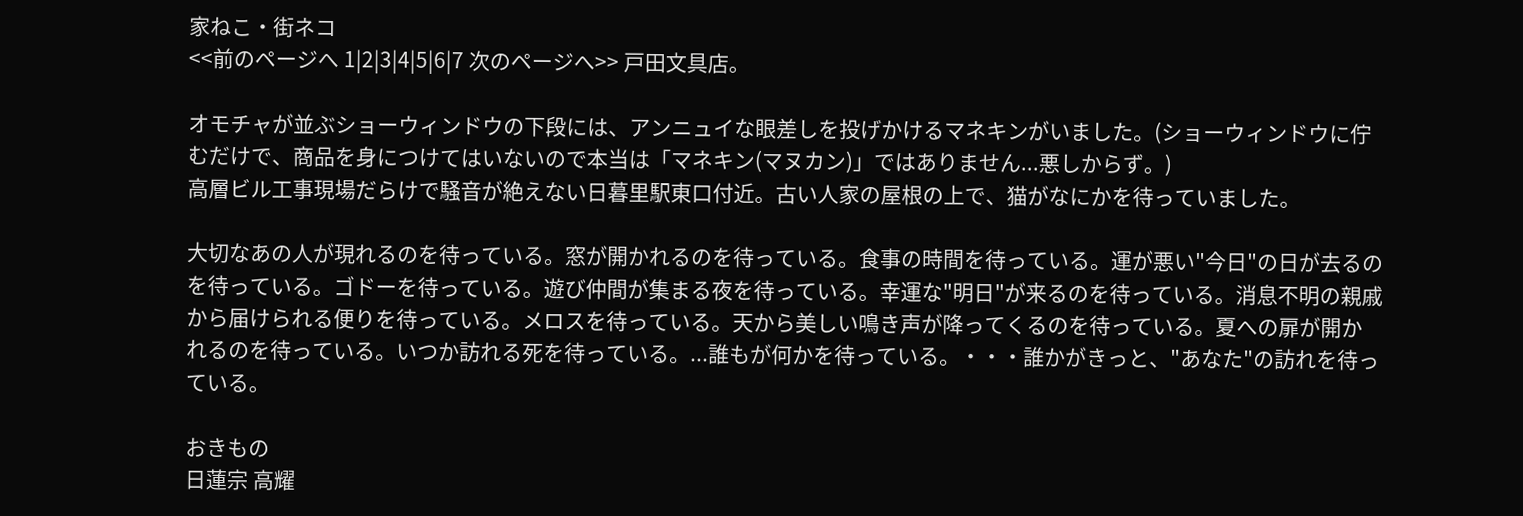家ねこ・街ネコ
<<前のページへ 1|2|3|4|5|6|7 次のページへ>> 戸田文具店。

オモチャが並ぶショーウィンドウの下段には、アンニュイな眼差しを投げかけるマネキンがいました。(ショーウィンドウに佇むだけで、商品を身につけてはいないので本当は「マネキン(マヌカン)」ではありません...悪しからず。)
高層ビル工事現場だらけで騒音が絶えない日暮里駅東口付近。古い人家の屋根の上で、猫がなにかを待っていました。

大切なあの人が現れるのを待っている。窓が開かれるのを待っている。食事の時間を待っている。運が悪い"今日"の日が去るのを待っている。ゴドーを待っている。遊び仲間が集まる夜を待っている。幸運な"明日"が来るのを待っている。消息不明の親戚から届けられる便りを待っている。メロスを待っている。天から美しい鳴き声が降ってくるのを待っている。夏への扉が開かれるのを待っている。いつか訪れる死を待っている。...誰もが何かを待っている。・・・誰かがきっと、"あなた"の訪れを待っている。

おきもの
日蓮宗 高耀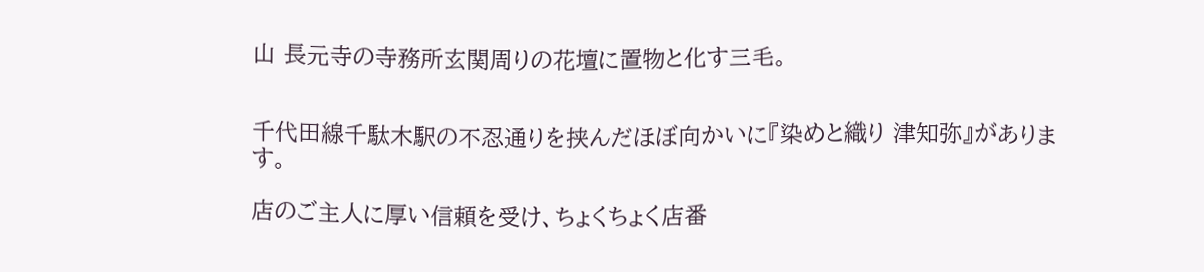山 長元寺の寺務所玄関周りの花壇に置物と化す三毛。


千代田線千駄木駅の不忍通りを挟んだほぼ向かいに『染めと織り 津知弥』があります。

店のご主人に厚い信頼を受け、ちょくちょく店番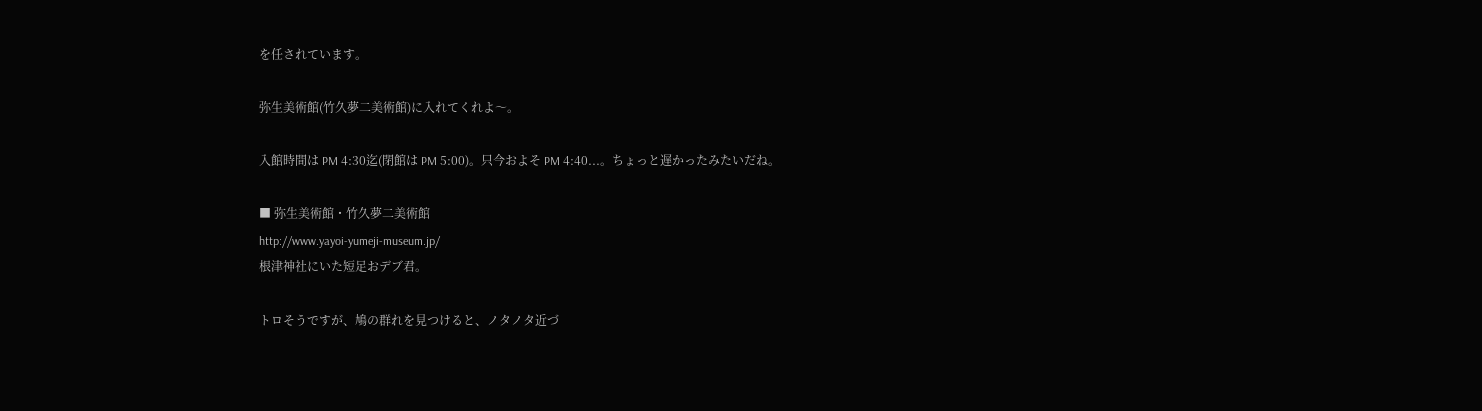を任されています。

弥生美術館(竹久夢二美術館)に入れてくれよ〜。

入館時間は PM 4:30迄(閉館は PM 5:00)。只今およそ PM 4:40...。ちょっと遅かったみたいだね。

■ 弥生美術館・竹久夢二美術館
http://www.yayoi-yumeji-museum.jp/
根津神社にいた短足おデブ君。

トロそうですが、鳩の群れを見つけると、ノタノタ近づ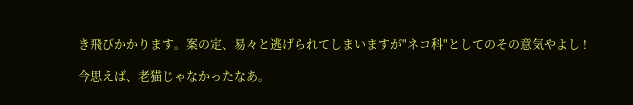き飛びかかります。案の定、易々と逃げられてしまいますが"ネコ科"としてのその意気やよし !

今思えば、老猫じゃなかったなあ。